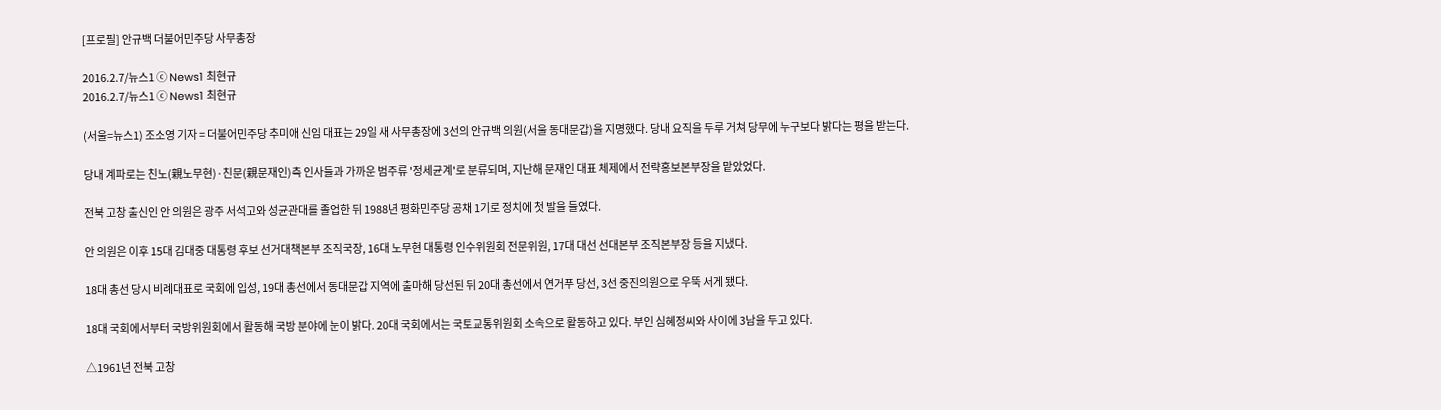[프로필] 안규백 더불어민주당 사무총장

2016.2.7/뉴스1 ⓒ News1 최현규
2016.2.7/뉴스1 ⓒ News1 최현규

(서울=뉴스1) 조소영 기자 = 더불어민주당 추미애 신임 대표는 29일 새 사무총장에 3선의 안규백 의원(서울 동대문갑)을 지명했다. 당내 요직을 두루 거쳐 당무에 누구보다 밝다는 평을 받는다.

당내 계파로는 친노(親노무현)·친문(親문재인)측 인사들과 가까운 범주류 '정세균계'로 분류되며, 지난해 문재인 대표 체제에서 전략홍보본부장을 맡았었다.

전북 고창 출신인 안 의원은 광주 서석고와 성균관대를 졸업한 뒤 1988년 평화민주당 공채 1기로 정치에 첫 발을 들였다.

안 의원은 이후 15대 김대중 대통령 후보 선거대책본부 조직국장, 16대 노무현 대통령 인수위원회 전문위원, 17대 대선 선대본부 조직본부장 등을 지냈다.

18대 총선 당시 비례대표로 국회에 입성, 19대 총선에서 동대문갑 지역에 출마해 당선된 뒤 20대 총선에서 연거푸 당선, 3선 중진의원으로 우뚝 서게 됐다.

18대 국회에서부터 국방위원회에서 활동해 국방 분야에 눈이 밝다. 20대 국회에서는 국토교통위원회 소속으로 활동하고 있다. 부인 심혜정씨와 사이에 3남을 두고 있다.

△1961년 전북 고창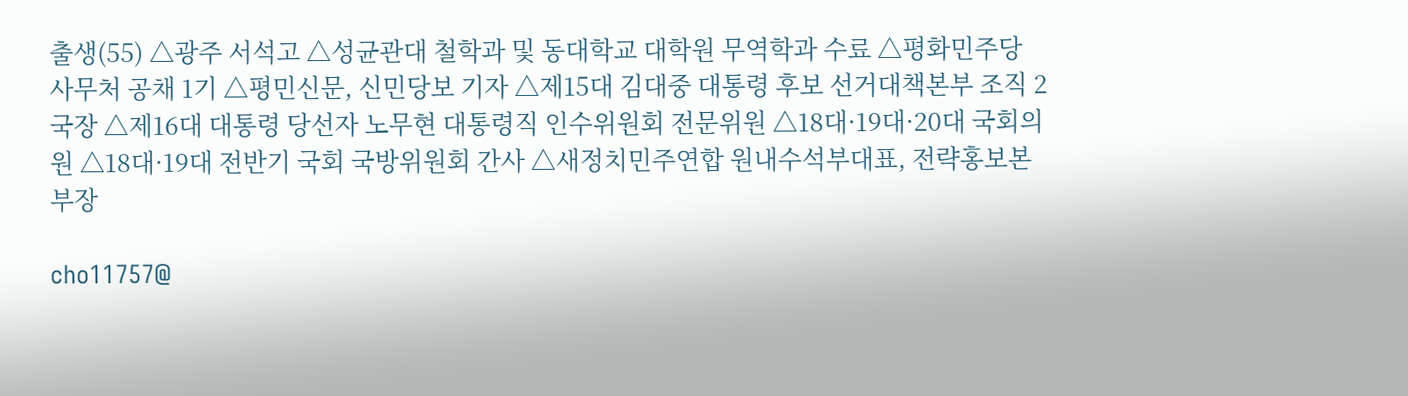출생(55) △광주 서석고 △성균관대 철학과 및 동대학교 대학원 무역학과 수료 △평화민주당 사무처 공채 1기 △평민신문, 신민당보 기자 △제15대 김대중 대통령 후보 선거대책본부 조직 2국장 △제16대 대통령 당선자 노무현 대통령직 인수위원회 전문위원 △18대·19대·20대 국회의원 △18대·19대 전반기 국회 국방위원회 간사 △새정치민주연합 원내수석부대표, 전략홍보본부장

cho11757@